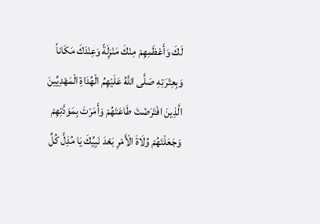لَكَ وَأَعْظَمِهِمْ مِنْكَ مَنْزِلَةً وَعِنْدَكَ مَكَاناً وَبِعِتْرَتِهِ صَلَّى اللَّهُ عَلَيْهِمُ الْهُدَاةِ الْمَهْدِيِّينَ الَّذِينَ افْتَرَضْتَ طَاعَتَهُمْ وَأَمَرْتَ بِمَوَدَّتِهِمْ وَجَعَلْتَهُمْ وُلَاةَ الْأَمْرِ بَعْدَ نَبِيِّكَ يَا مُذِلَّ كُلِّ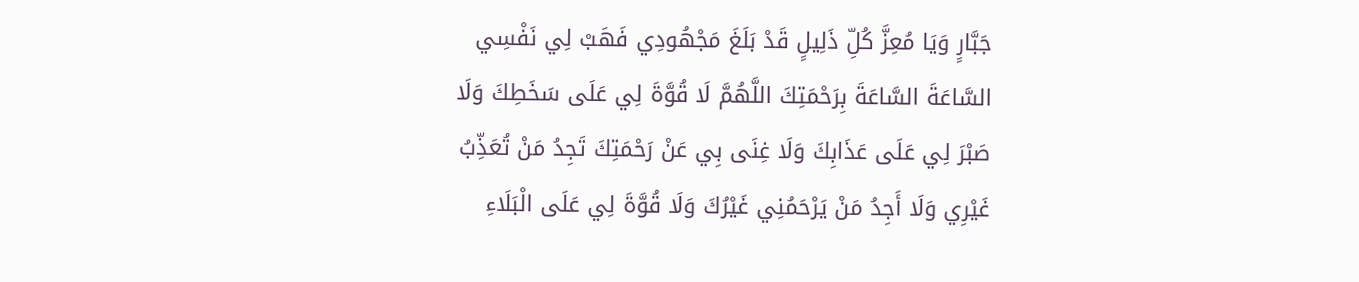جَبَّارٍ وَيَا مُعِزَّ كُلِّ ذَلِيلٍ قَدْ بَلَغَ مَجْهُودِي فَهَبْ لِي نَفْسِي السَّاعَةَ السَّاعَةَ بِرَحْمَتِكَ اللَّهُمَّ لَا قُوَّةَ لِي عَلَى سَخَطِكَ وَلَا صَبْرَ لِي عَلَى عَذَابِكَ وَلَا غِنَى بِي عَنْ رَحْمَتِكَ تَجِدُ مَنْ تُعَذِّبُ غَيْرِي وَلَا أَجِدُ مَنْ يَرْحَمُنِي غَيْرُكَ وَلَا قُوَّةَ لِي عَلَى الْبَلَاءِ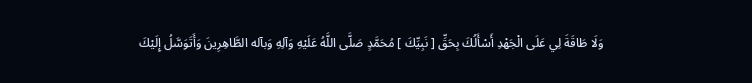وَلَا طَاقَةَ لِي عَلَى الْجَهْدِ أَسْأَلُكَ بِحَقِّ [ نَبِيِّكَ ] مُحَمَّدٍ صَلَّى اللَّهُ عَلَيْهِ وَآلِهِ وَبآله الطَّاهِرِينَ وَأَتَوَسَّلُ إِلَيْكَ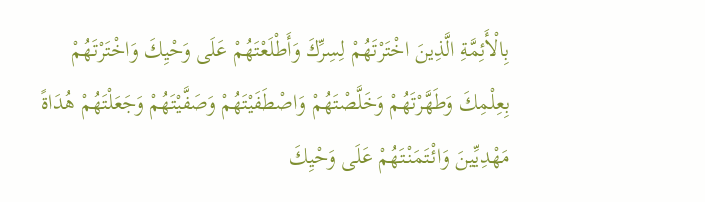بِالْأَئِمَّةِ الَّذِينَ اخْتَرْتَهُمْ لِسِرِّكَ وَأَطْلَعْتَهُمْ عَلَى وَحْيِكَ وَاخْتَرْتَهُمْ بِعِلْمِكَ وَطَهَّرْتَهُمْ وَخَلَّصْتَهُمْ وَاصْطَفَيْتَهُمْ وَصَفَّيْتَهُمْ وَجَعَلْتَهُمْ هُدَاةً مَهْدِيِّينَ وَائْتَمَنْتَهُمْ عَلَى وَحْيِكَ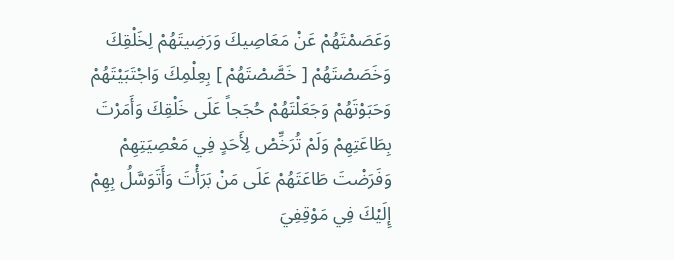وَعَصَمْتَهُمْ عَنْ مَعَاصِيكَ وَرَضِيتَهُمْ لِخَلْقِكَ وَخَصَصْتَهُمْ [ خَصَّصْتَهُمْ ] بِعِلْمِكَ وَاجْتَبَيْتَهُمْ وَحَبَوْتَهُمْ وَجَعَلْتَهُمْ حُجَجاً عَلَى خَلْقِكَ وَأَمَرْتَ بِطَاعَتِهِمْ وَلَمْ تُرَخِّصْ لِأَحَدٍ فِي مَعْصِيَتِهِمْ وَفَرَضْتَ طَاعَتَهُمْ عَلَى مَنْ بَرَأْتَ وَأَتَوَسَّلُ بِهِمْ إِلَيْكَ فِي مَوْقِفِيَ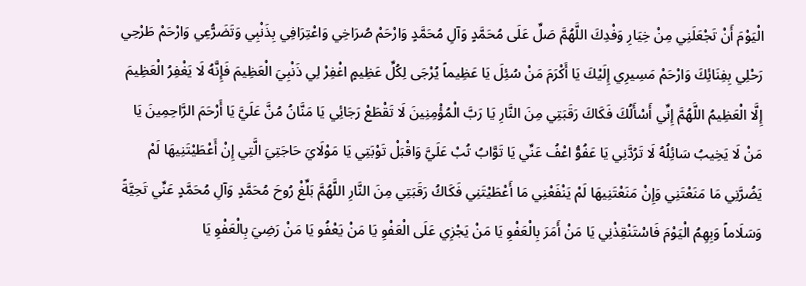الْيَوْمَ أَنْ تَجْعَلَنِي مِنْ خِيَارِ وَفْدِكَ اللَّهُمَّ صَلِّ عَلَى مُحَمَّدٍ وَآلِ مُحَمَّدٍ وَارْحَمْ صُرَاخِي وَاعْتِرَافِي بِذَنْبِي وَتَضَرُّعِي وَارْحَمْ طَرْحِي رَحْلِي بِفِنَائِكَ وَارْحَمْ مَسِيرِي إِلَيْكَ يَا أَكْرَمَ مَنْ سُئِلَ يَا عَظِيماً يُرْجَى لِكُلِّ عَظِيمٍ اغْفِرْ لِي ذَنْبِيَ الْعَظِيمَ فَإِنَّهُ لَا يَغْفِرُ الْعَظِيمَ إِلَّا الْعَظِيمُ اللَّهُمَّ إِنِّي أَسْأَلُكَ فَكَاكَ رَقَبَتِي مِنَ النَّارِ يَا رَبَّ الْمُؤْمِنِينَ لَا تَقْطَعْ رَجَائِي يَا مَنَّانُ مُنَّ عَلَيَّ يَا أَرْحَمَ الرَّاحِمِينَ يَا مَنْ لَا يَخِيبُ سَائِلُهُ لَا تَرُدَّنِي يَا عَفُوُّ اعْفُ عَنِّي يَا تَوَّابُ تُبْ عَلَيَّ وَاقْبَلْ تَوْبَتِي يَا مَوْلَايَ حَاجَتِيَ الَّتِي إِنْ أَعْطَيْتَنِيهَا لَمْ يَضُرَّنِي مَا مَنَعْتَنِي وَإِنْ مَنَعْتَنِيهَا لَمْ يَنْفَعْنِي مَا أَعْطَيْتَنِي فَكَاكُ رَقَبَتِي مِنَ النَّارِ اللَّهُمَّ بَلِّغْ رُوحَ مُحَمَّدٍ وَآلِ مُحَمَّدٍ عَنِّي تَحِيَّةً وَسَلَاماً وَبِهِمُ الْيَوْمَ فَاسْتَنْقِذْنِي يَا مَنْ أَمَرَ بِالْعَفْوِ يَا مَنْ يَجْزِي عَلَى الْعَفْوِ يَا مَنْ يَعْفُو يَا مَنْ رَضِيَ بِالْعَفْوِ يَا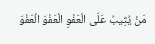مَنْ يُثِيبُ عَلَى الْعَفْوِ الْعَفْوَ الْعَفْوَ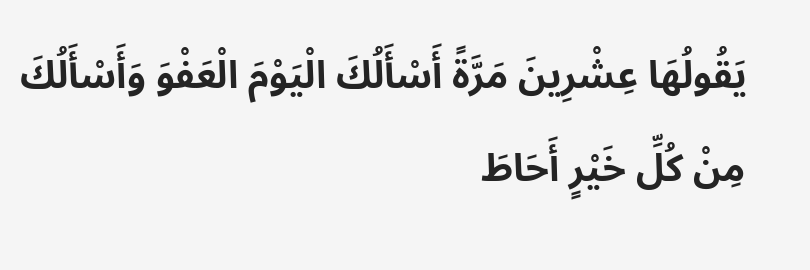يَقُولُهَا عِشْرِينَ مَرَّةً أَسْأَلُكَ الْيَوْمَ الْعَفْوَ وَأَسْأَلُكَ مِنْ كُلِّ خَيْرٍ أَحَاطَ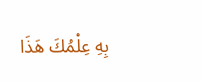بِهِ عِلْمُكَ هَذَا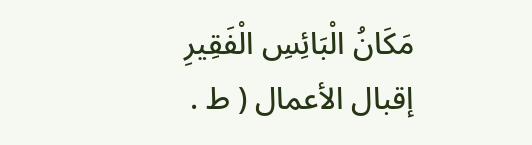مَكَانُ الْبَائِسِ الْفَقِيرِ
إقبال الأعمال ( ط .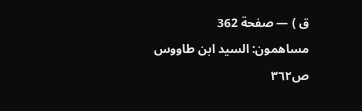ق ) — صفحة 362
مساهمون: السيد ابن طاووس
ص٣٦٢